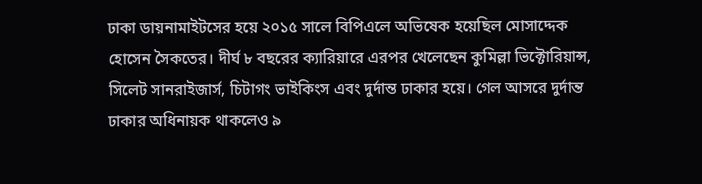ঢাকা ডায়নামাইটসের হয়ে ২০১৫ সালে বিপিএলে অভিষেক হয়েছিল মোসাদ্দেক হোসেন সৈকতের। দীর্ঘ ৮ বছরের ক্যারিয়ারে এরপর খেলেছেন কুমিল্লা ভিক্টোরিয়ান্স, সিলেট সানরাইজার্স, চিটাগং ভাইকিংস এবং দুর্দান্ত ঢাকার হয়ে। গেল আসরে দুর্দান্ত ঢাকার অধিনায়ক থাকলেও ৯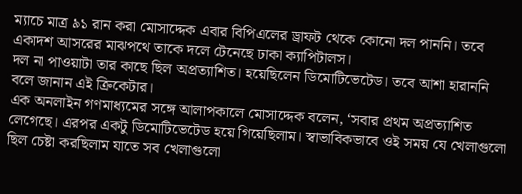ম্যাচে মাত্র ৯১ রান করা মোসাদ্দেক এবার বিপিএলের ড্রাফট থেকে কোনো দল পাননি। তবে একাদশ আসরের মাঝপথে তাকে দলে টেনেছে ঢাকা ক্যাপিটালস।
দল না পাওয়াটা তার কাছে ছিল অপ্রত্যাশিত। হয়েছিলেন ডিমোটিভেটেড। তবে আশা হারাননি বলে জানান এই ক্রিকেটার।
এক অনলাইন গণমাধ্যমের সঙ্গে আলাপকালে মোসাদ্দেক বলেন, ‘সবার প্রথম অপ্রত্যাশিত লেগেছে। এরপর একটু ডিমোটিভেটেড হয়ে গিয়েছিলাম। স্বাভাবিকভাবে ওই সময় যে খেলাগুলো ছিল চেষ্টা করছিলাম যাতে সব খেলাগুলো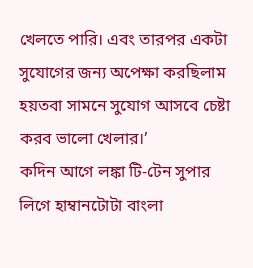খেলতে পারি। এবং তারপর একটা সুযোগের জন্য অপেক্ষা করছিলাম হয়তবা সামনে সুযোগ আসবে চেষ্টা করব ভালো খেলার।’
কদিন আগে লঙ্কা টি-টেন সুপার লিগে হাম্বানটোটা বাংলা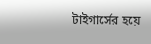টাইগার্সের হয়ে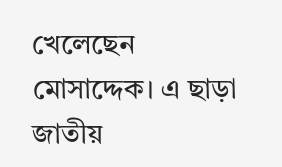খেলেছেন মোসাদ্দেক। এ ছাড়া জাতীয়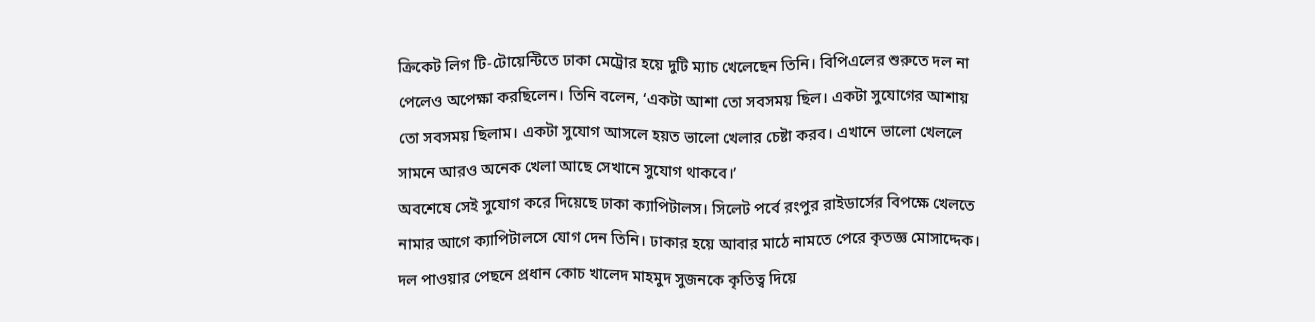ক্রিকেট লিগ টি-টোয়েন্টিতে ঢাকা মেট্রোর হয়ে দুটি ম্যাচ খেলেছেন তিনি। বিপিএলের শুরুতে দল না পেলেও অপেক্ষা করছিলেন। তিনি বলেন, ‘একটা আশা তো সবসময় ছিল। একটা সুযোগের আশায় তো সবসময় ছিলাম। একটা সুযোগ আসলে হয়ত ভালো খেলার চেষ্টা করব। এখানে ভালো খেললে সামনে আরও অনেক খেলা আছে সেখানে সুযোগ থাকবে।’
অবশেষে সেই সুযোগ করে দিয়েছে ঢাকা ক্যাপিটালস। সিলেট পর্বে রংপুর রাইডার্সের বিপক্ষে খেলতে নামার আগে ক্যাপিটালসে যোগ দেন তিনি। ঢাকার হয়ে আবার মাঠে নামতে পেরে কৃতজ্ঞ মোসাদ্দেক। দল পাওয়ার পেছনে প্রধান কোচ খালেদ মাহমুদ সুজনকে কৃতিত্ব দিয়ে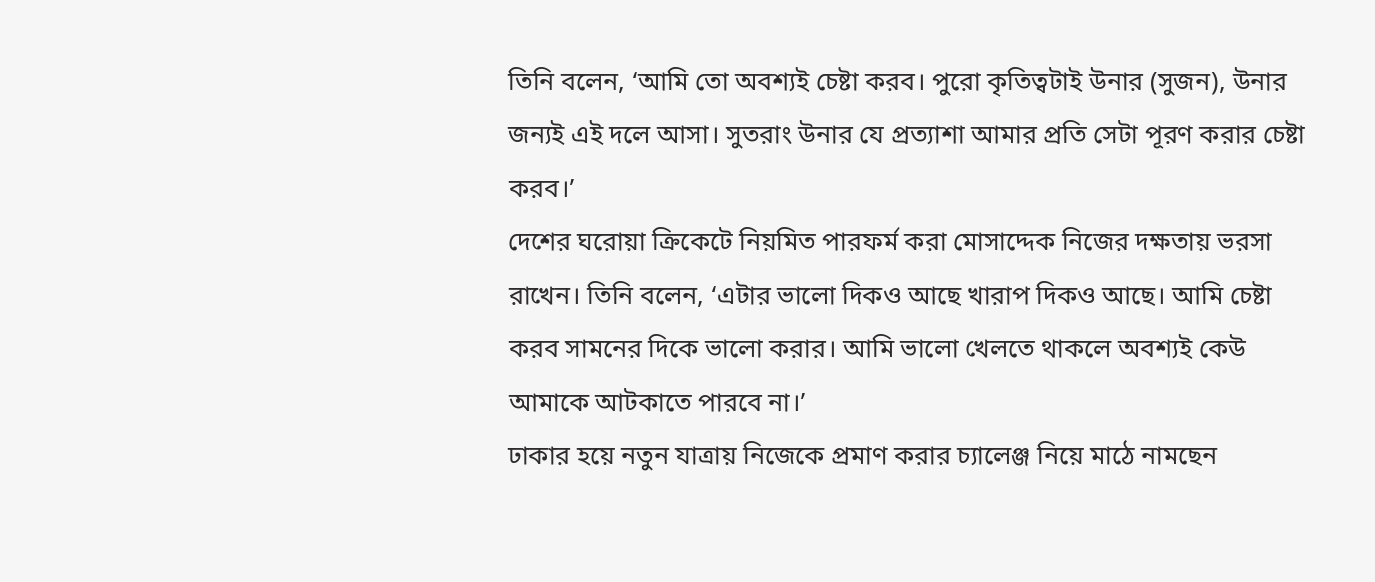তিনি বলেন, ‘আমি তো অবশ্যই চেষ্টা করব। পুরো কৃতিত্বটাই উনার (সুজন), উনার জন্যই এই দলে আসা। সুতরাং উনার যে প্রত্যাশা আমার প্রতি সেটা পূরণ করার চেষ্টা করব।’
দেশের ঘরোয়া ক্রিকেটে নিয়মিত পারফর্ম করা মোসাদ্দেক নিজের দক্ষতায় ভরসা রাখেন। তিনি বলেন, ‘এটার ভালো দিকও আছে খারাপ দিকও আছে। আমি চেষ্টা করব সামনের দিকে ভালো করার। আমি ভালো খেলতে থাকলে অবশ্যই কেউ আমাকে আটকাতে পারবে না।’
ঢাকার হয়ে নতুন যাত্রায় নিজেকে প্রমাণ করার চ্যালেঞ্জ নিয়ে মাঠে নামছেন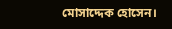মোসাদ্দেক হোসেন।